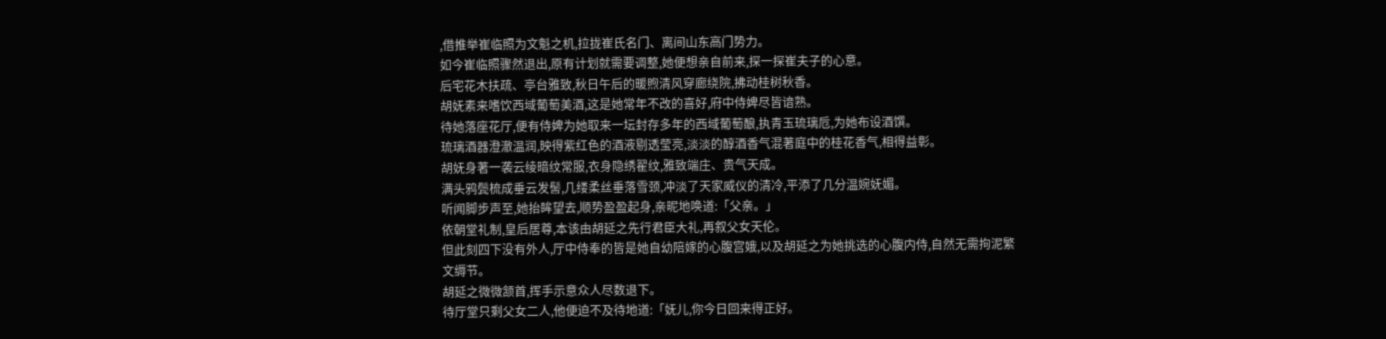,借推举崔临照为文魁之机,拉拢崔氏名门、离间山东高门势力。
如今崔临照骤然退出,原有计划就需要调整,她便想亲自前来,探一探崔夫子的心意。
后宅花木扶疏、亭台雅致,秋日午后的暖煦清风穿廊绕院,拂动桂树秋香。
胡妩素来嗜饮西域葡萄美酒,这是她常年不改的喜好,府中侍婢尽皆谙熟。
待她落座花厅,便有侍婢为她取来一坛封存多年的西域葡萄酿,执青玉琉璃卮,为她布设酒馔。
琉璃酒器澄澈温润,映得紫红色的酒液剔透莹亮,淡淡的醇酒香气混著庭中的桂花香气,相得益彰。
胡妩身著一袭云绫暗纹常服,衣身隐绣翟纹,雅致端庄、贵气天成。
满头鸦鬓梳成垂云发髻,几缕柔丝垂落雪颈,冲淡了天家威仪的清冷,平添了几分温婉妩媚。
听闻脚步声至,她抬眸望去,顺势盈盈起身,亲昵地唤道:「父亲。」
依朝堂礼制,皇后居尊,本该由胡延之先行君臣大礼,再叙父女天伦。
但此刻四下没有外人,厅中侍奉的皆是她自幼陪嫁的心腹宫娥,以及胡延之为她挑选的心腹内侍,自然无需拘泥繁文缛节。
胡延之微微颔首,挥手示意众人尽数退下。
待厅堂只剩父女二人,他便迫不及待地道:「妩儿,你今日回来得正好。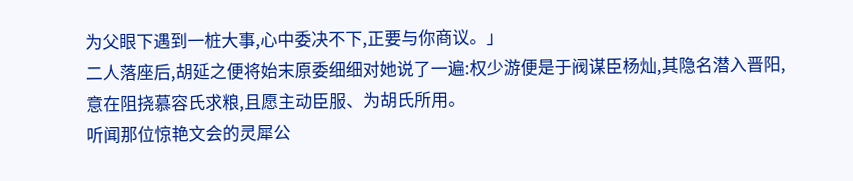为父眼下遇到一桩大事,心中委决不下,正要与你商议。」
二人落座后,胡延之便将始末原委细细对她说了一遍:权少游便是于阀谋臣杨灿,其隐名潜入晋阳,意在阻挠慕容氏求粮,且愿主动臣服、为胡氏所用。
听闻那位惊艳文会的灵犀公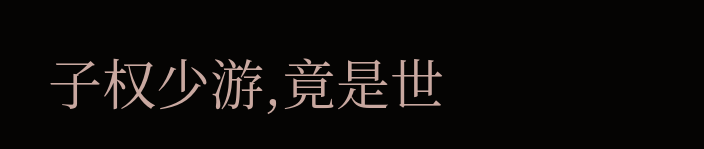子权少游,竟是世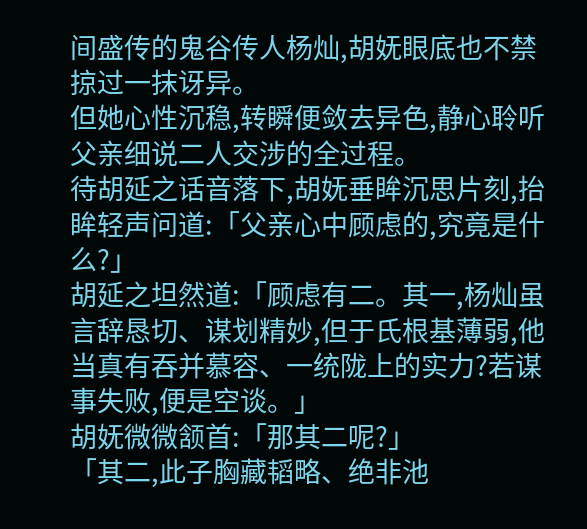间盛传的鬼谷传人杨灿,胡妩眼底也不禁掠过一抹讶异。
但她心性沉稳,转瞬便敛去异色,静心聆听父亲细说二人交涉的全过程。
待胡延之话音落下,胡妩垂眸沉思片刻,抬眸轻声问道:「父亲心中顾虑的,究竟是什么?」
胡延之坦然道:「顾虑有二。其一,杨灿虽言辞恳切、谋划精妙,但于氏根基薄弱,他当真有吞并慕容、一统陇上的实力?若谋事失败,便是空谈。」
胡妩微微颔首:「那其二呢?」
「其二,此子胸藏韬略、绝非池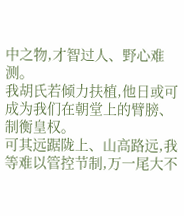中之物,才智过人、野心难测。
我胡氏若倾力扶植,他日或可成为我们在朝堂上的臂膀、制衡皇权。
可其远踞陇上、山高路远,我等难以管控节制,万一尾大不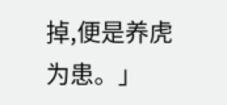掉,便是养虎为患。」